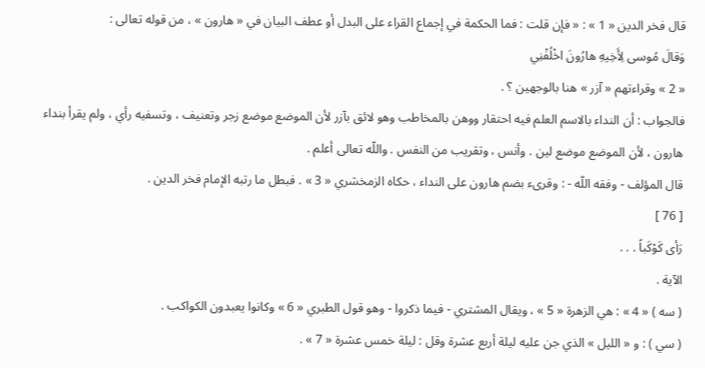قال فخر الدين « 1 » : « فإن قلت : فما الحكمة في إجماع القراء على البدل أو عطف البيان في « هارون » ، من قوله تعالى :
وَقالَ مُوسى لِأَخِيهِ هارُونَ اخْلُفْنِي
« 2 » وقراءتهم « آزر » هنا بالوجهين ؟ .
فالجواب : أن النداء بالاسم العلم فيه احتقار ووهن بالمخاطب وهو لائق بآزر لأن الموضع موضع زجر وتعنيف ، وتسفيه رأي ، ولم يقرأ بنداء هارون ، لأن الموضع موضع لين . وأنس ، وتقريب من النفس . واللّه تعالى أعلم .
قال المؤلف - وفقه اللّه - : وقرىء بضم هارون على النداء ، حكاه الزمخشري « 3 » . فبطل ما رتبه الإمام فخر الدين .
[ 76 ]
رَأى كَوْكَباً . . .
الآية .
( سه ) « 4 » : هي الزهرة « 5 » ، ويقال المشتري - فيما ذكروا - وهو قول الطبري « 6 » وكانوا يعبدون الكواكب .
( سي ) : و « الليل » الذي جن عليه ليلة أربع عشرة وقل : ليلة خمس عشرة « 7 » .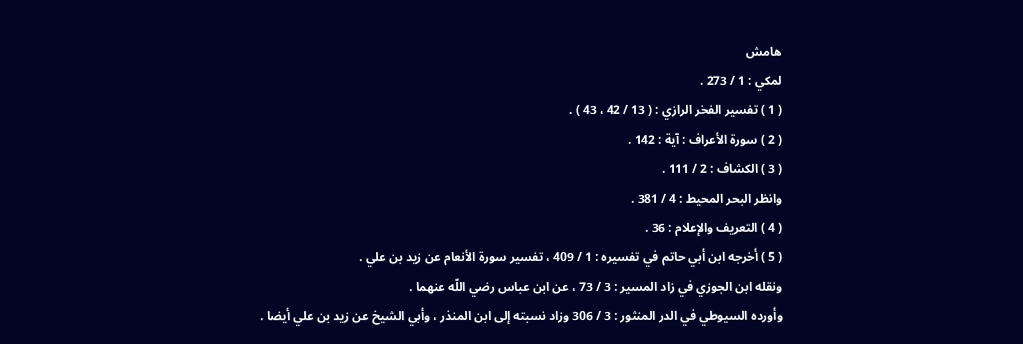هامش
لمكي : 1 / 273 .
( 1 ) تفسير الفخر الرازي : ( 13 / 42 ، 43 ) .
( 2 ) سورة الأعراف : آية : 142 .
( 3 ) الكشاف : 2 / 111 .
وانظر البحر المحيط : 4 / 381 .
( 4 ) التعريف والإعلام : 36 .
( 5 ) أخرجه ابن أبي حاتم في تفسيره : 1 / 409 ، تفسير سورة الأنعام عن زيد بن علي .
ونقله ابن الجوزي في زاد المسير : 3 / 73 ، عن ابن عباس رضي اللّه عنهما .
وأورده السيوطي في الدر المنثور : 3 / 306 وزاد نسبته إلى ابن المنذر ، وأبي الشيخ عن زيد بن علي أيضا .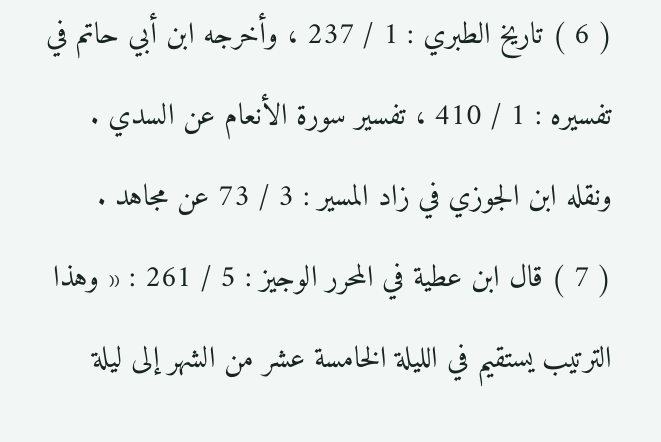( 6 ) تاريخ الطبري : 1 / 237 ، وأخرجه ابن أبي حاتم في تفسيره : 1 / 410 ، تفسير سورة الأنعام عن السدي .
ونقله ابن الجوزي في زاد المسير : 3 / 73 عن مجاهد .
( 7 ) قال ابن عطية في المحرر الوجيز : 5 / 261 : « وهذا الترتيب يستقيم في الليلة الخامسة عشر من الشهر إلى ليلة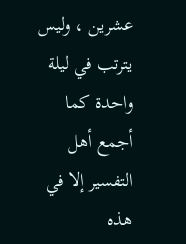عشرين ، وليس يترتب في ليلة واحدة كما أجمع أهل التفسير إلا في هذه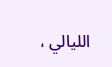الليالي ،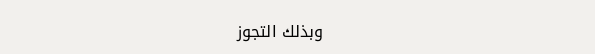وبذلك التجوز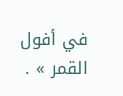في أفول القمر » .